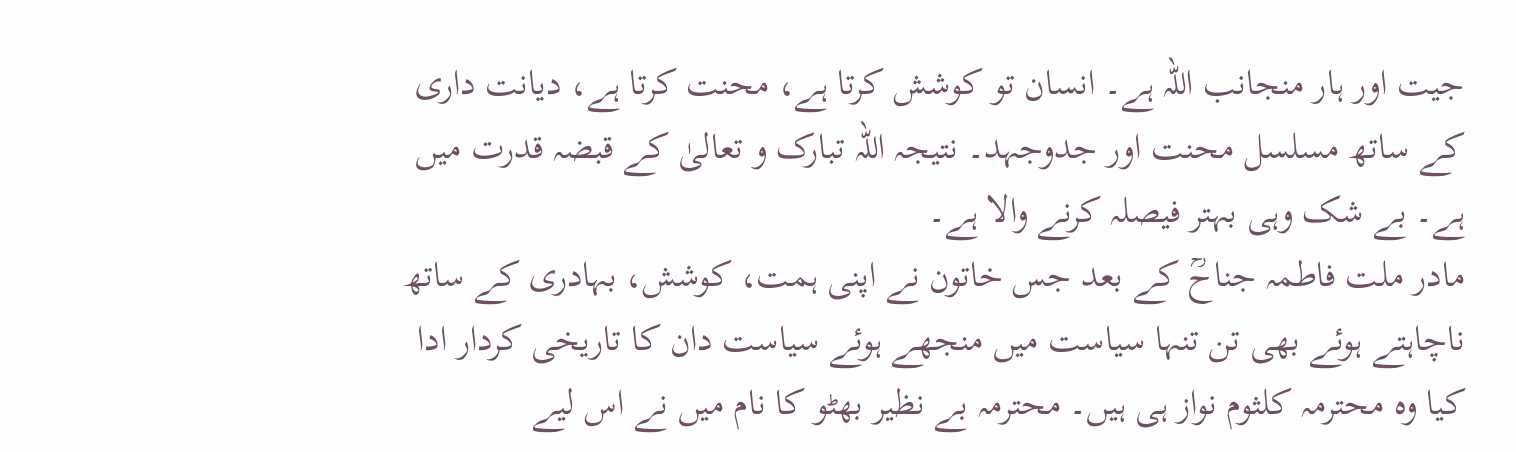جیت اور ہار منجانب اللہ ہے۔ انسان تو کوشش کرتا ہے، محنت کرتا ہے، دیانت داری کے ساتھ مسلسل محنت اور جدوجہد۔ نتیجہ اللہ تبارک و تعالیٰ کے قبضہ قدرت میں ہے۔ بے شک وہی بہتر فیصلہ کرنے والا ہے۔
مادر ملت فاطمہ جناحؒ کے بعد جس خاتون نے اپنی ہمت، کوشش، بہادری کے ساتھ ناچاہتے ہوئے بھی تن تنہا سیاست میں منجھے ہوئے سیاست دان کا تاریخی کردار ادا کیا وہ محترمہ کلثوم نواز ہی ہیں۔ محترمہ بے نظیر بھٹو کا نام میں نے اس لیے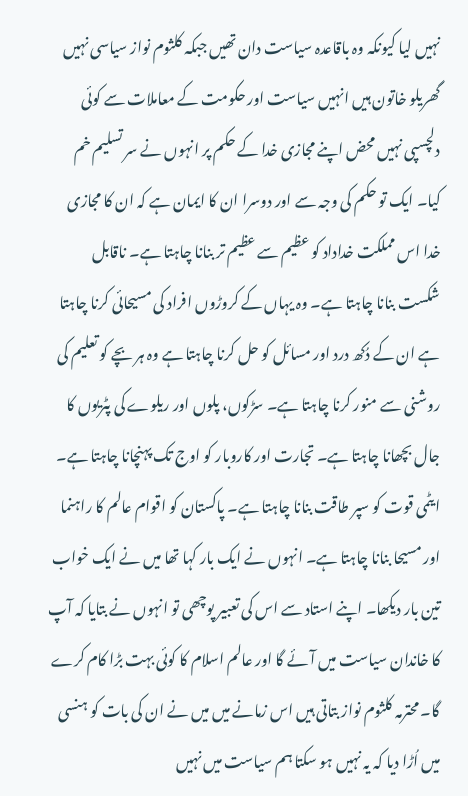نہیں لیا کیونکہ وہ باقاعدہ سیاست دان تھیں جبکہ کلثوم نواز سیاسی نہیں گھریلو خاتون ہیں انہیں سیاست اور حکومت کے معاملات سے کوئی دلچسپی نہیں محض اپنے مجازی خدا کے حکم پر انہوں نے سر تسلیم خم کیا۔ ایک تو حکم کی وجہ سے اور دوسرا ان کا ایمان ہے کہ ان کا مجازی خدا اس مملکت خداداد کو عظیم سے عظیم تر بنانا چاہتا ہے۔ ناقابل شکست بنانا چاہتا ہے۔ وہ یہاں کے کروڑوں افراد کی مسیحائی کرنا چاہتا ہے ان کے دُکھ درد اور مسائل کو حل کرنا چاہتا ہے وہ ہر بچے کو تعلیم کی روشنی سے منور کرنا چاہتا ہے۔ سڑکوں، پلوں اور ریلوے کی پٹریوں کا جال بچھانا چاہتا ہے۔ تجارت اور کاروبار کو اوج تک پہنچانا چاہتا ہے۔ ایٹمی قوت کو سپر طاقت بنانا چاہتا ہے۔ پاکستان کو اقوام عالم کا راہنما اور مسیحا بنانا چاہتا ہے۔ انہوں نے ایک بار کہا تھا میں نے ایک خواب تین بار دیکھا۔ اپنے استاد سے اس کی تعبیر پوچھی تو انہوں نے بتایا کہ آپ کا خاندان سیاست میں آئے گا اور عالم اسلام کا کوئی بہت بڑا کام کرے گا۔ محترمہ کلثوم نواز بتاتی ہیں اس زمانے میں میں نے ان کی بات کو ہنسی میں اُڑا دیا کہ یہ نہیں ہو سکتا ہم سیاست میں نہیں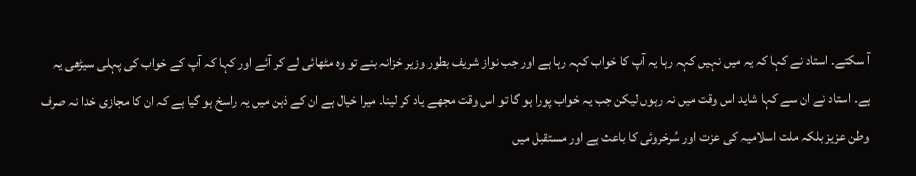آ سکتے۔ استاد نے کہا کہ یہ میں نہیں کہہ رہا یہ آپ کا خواب کہہ رہا ہے اور جب نواز شریف بطور وزیر خزانہ بنے تو وہ مٹھائی لے کر آئے اور کہا کہ آپ کے خواب کی پہلی سیڑھی یہ ہے۔ استاد نے ان سے کہا شاید اس وقت میں نہ رہوں لیکن جب یہ خواب پورا ہو گا تو اس وقت مجھے یاد کر لینا۔ میرا خیال ہے ان کے ذہن میں یہ راسخ ہو گیا ہے کہ ان کا مجازی خدا نہ صرف وطن عزیز بلکہ ملت اسلامیہ کی عزت اور سُرخروئی کا باعث ہے اور مستقبل میں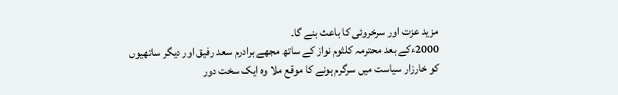مزید عزت اور سرخروئی کا باعث بنے گا۔
2000ءکے بعد محترمہ کلثوم نواز کے ساتھ مجھے برادرم سعد رفیق اور دیگر ساتھیوں کو خارزار سیاست میں سرگرم ہونے کا موقع ملا وہ ایک سخت دور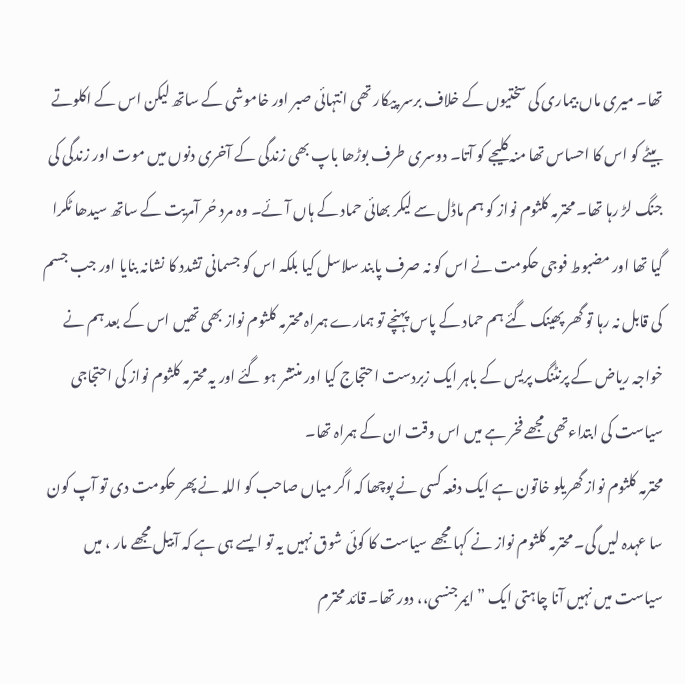تھا۔ میری ماں بیماری کی سختیوں کے خلاف برسر پیکار تھی انتہائی صبر اور خاموشی کے ساتھ لیکن اس کے اکلوتے بیٹے کو اس کا احساس تھا منہ کلیجے کو آتا۔ دوسری طرف بوڑھا باپ بھی زندگی کے آخری دنوں میں موت اور زندگی کی جنگ لڑ رہا تھا۔ محترمہ کلثوم نواز کو ہم ماڈل سے لیکر بھائی حماد کے ہاں آئے۔ وہ مرد حُر آمریت کے ساتھ سیدھا ٹکرا گیا تھا اور مضبوط فوجی حکومت نے اس کو نہ صرف پابند سلاسل کیا بلکہ اس کو جسمانی تشدد کا نشانہ بنایا اور جب جسم کی قابل نہ رہا تو گھر پھینک گئے ہم حماد کے پاس پہنچے تو ہمارے ہمراہ محترمہ کلثوم نواز بھی تھیں اس کے بعد ہم نے خواجہ ریاض کے پرنٹنگ پریس کے باہر ایک زبردست احتجاج کیا اور منتشر ہو گئے اور یہ محترمہ کلثوم نواز کی احتجاجی سیاست کی ابتداءتھی مجھے فخر ہے میں اس وقت ان کے ہمراہ تھا۔
محترمہ کلثوم نواز گھریلو خاتون ہے ایک دفعہ کسی نے پوچھا کہ اگر میاں صاحب کو اللہ نے پھر حکومت دی تو آپ کون سا عہدہ لیں گی۔ محترمہ کلثوم نواز نے کہا مجھے سیاست کا کوئی شوق نہیں یہ تو ایسے ہی ہے کہ آبیل مجھے مار ، میں سیاست میں نہیں آنا چاہتی ایک ”ایمرجنسی،، دور تھا۔ قائد محترم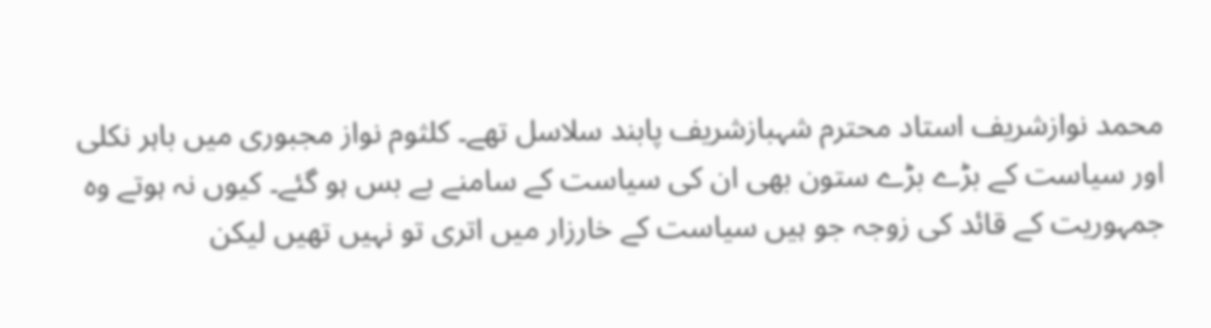محمد نوازشریف استاد محترم شہبازشریف پابند سلاسل تھے۔ کلثوم نواز مجبوری میں باہر نکلی اور سیاست کے بڑے بڑے ستون بھی ان کی سیاست کے سامنے بے بس ہو گئے۔ کیوں نہ ہوتے وہ جمہوریت کے قائد کی زوجہ جو ہیں سیاست کے خارزار میں اتری تو نہیں تھیں لیکن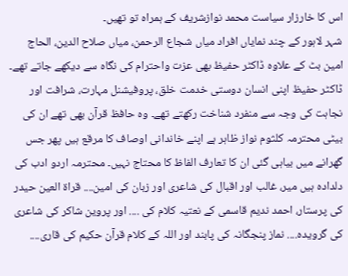اس کا خارزار سیاست محمد نوازشریف کے ہمراہ تو تھیں۔
شہر لاہور کے چند نمایاں افراد میاں شجاع الرحمن، میاں صلاح الدین، الحاج امین بٹ کے علاوہ ڈاکٹر حفیظ بھی عزت واحترام کی نگاہ سے دیکھے جاتے تھے۔ ڈاکٹر حفیظ اپنی انسان دوستی خدمت خلق، پروفیشنل مہارت، شرافت اور نجاہت کی وجہ سے منفرد شناخت رکھتے تھے۔ وہ حافظ قرآن بھی تھے ان کی بیٹی محترمہ کلثوم نواز ظاہر ہے اپنے خاندانی اوصاف کا مرقع ہیں پھر جس گھرانے میں بیاہی گئی ان کا تعارف الفاظ کا محتاج نہیں۔ محترمہ اردو ادب کی دلدادہ ہیں میر، غالب اور اقبال کی شاعری اور زبان کی امین.... قراة العین حیدر کی پرستار، احمد ندیم قاسمی کے نعتیہ کلام کی .... اور پروین شاکر کی شاعری کی گرویدہ.... نماز پنجگانہ کی پابند اور اللہ کے کلام قرآن حکیم کی قاری....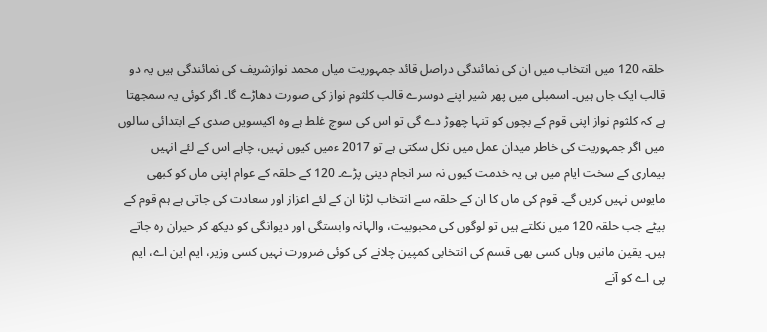حلقہ 120 میں انتخاب میں ان کی نمائندگی دراصل قائد جمہوریت میاں محمد نوازشریف کی نمائندگی ہیں یہ دو قالب ایک جاں ہیں۔ اسمبلی میں پھر شیر اپنے دوسرے قالب کلثوم نواز کی صورت دھاڑے گا۔ اگر کوئی یہ سمجھتا ہے کہ کلثوم نواز اپنی قوم کے بچوں کو تنہا چھوڑ دے گی تو اس کی سوچ غلط ہے وہ اکیسویں صدی کے ابتدائی سالوں میں اگر جمہوریت کی خاطر میدان عمل میں نکل سکتی ہے تو 2017 ءمیں کیوں نہیں، چاہے اس کے لئے انہیں بیماری کے سخت ایام میں ہی یہ خدمت کیوں نہ سر انجام دینی پڑے۔ 120 کے حلقہ کے عوام اپنی ماں کو کبھی مایوس نہیں کریں گے۔ قوم کی ماں کا ان کے حلقہ سے انتخاب لڑنا ان کے لئے اعزاز اور سعادت کی جاتی ہے ہم قوم کے بیٹے جب حلقہ 120 میں نکلتے ہیں تو لوگوں کی محبوبیت، والہانہ وابستگی اور دیوانگی کو دیکھ کر حیران رہ جاتے ہیں۔ یقین مانیں وہاں کسی بھی قسم کی انتخابی کمپین چلانے کی کوئی ضرورت نہیں کسی وزیر، ایم این اے، ایم پی اے کو آنے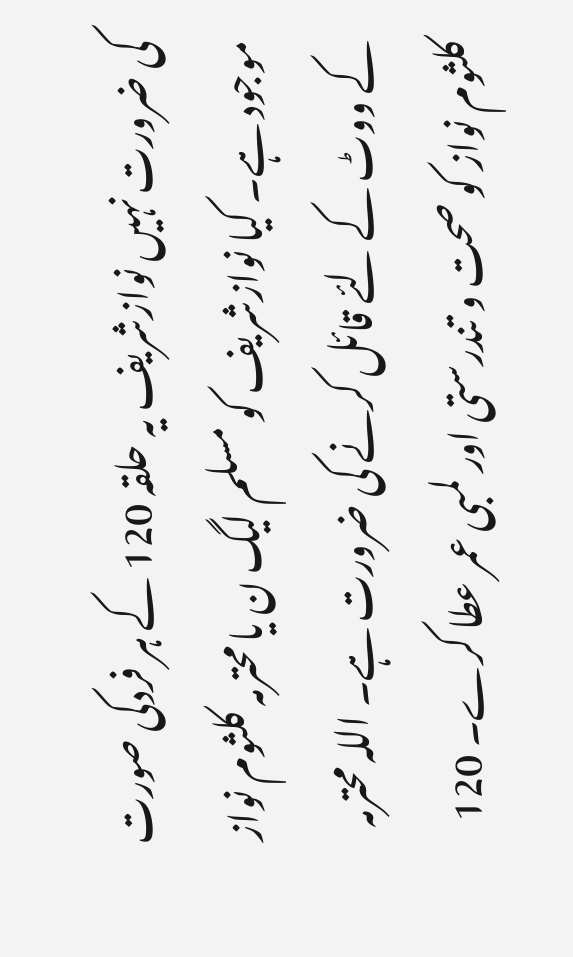کی ضرورت نہیں نوازشریف یہ حلقہ 120 کے ہر فردکی صورت موجود ہے۔ کیا نوازشریف کو مسلم لیگ ن یا محترمہ کلثوم نواز کے ووٹ کے لئے قائل کرنے کی ضرورت ہے۔ اللہ محترمہ کلثوم نواز کو صحت و تندرستی اور لمبی عمر عطا کرے۔ 120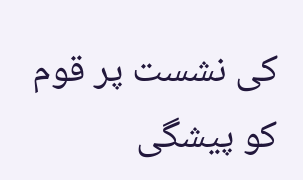کی نشست پر قوم کو پیشگی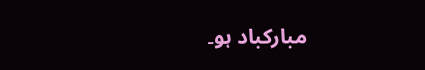مبارکباد ہو۔